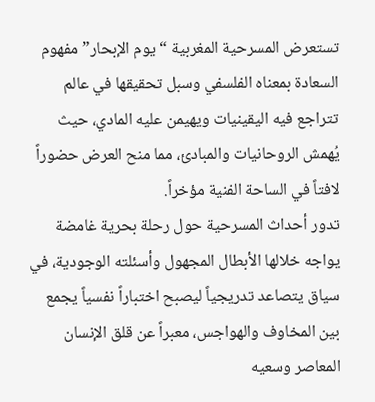تستعرض المسرحية المغربية “يوم الإبحار” مفهوم السعادة بمعناه الفلسفي وسبل تحقيقها في عالم تتراجع فيه اليقينيات ويهيمن عليه المادي، حيث يُهمش الروحانيات والمبادئ، مما منح العرض حضوراً لافتاً في الساحة الفنية مؤخراً.
تدور أحداث المسرحية حول رحلة بحرية غامضة يواجه خلالها الأبطال المجهول وأسئلته الوجودية، في سياق يتصاعد تدريجياً ليصبح اختباراً نفسياً يجمع بين المخاوف والهواجس، معبراً عن قلق الإنسان المعاصر وسعيه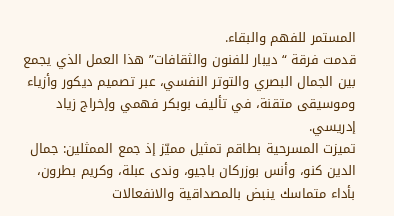المستمر للفهم والبقاء.
قدمت فرقة “ديبار للفنون والثقافات” هذا العمل الذي يجمع بين الجمال البصري والتوتر النفسي، عبر تصميم ديكور وأزياء وموسيقى متقنة، في تأليف بوبكر فهمي وإخراج زياد إدريسي.
تميزت المسرحية بطاقم تمثيل مميّز إذ جمع الممثلين: جمال الدين كنو، وأنس بوزركان باجيو، وندى عبلة، وكريم بطرون، بأداء متماسك ينبض بالمصداقية والانفعالات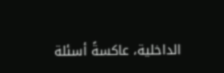الداخلية، عاكسةً أسئلة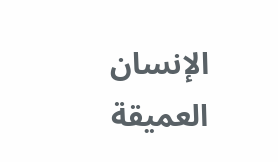الإنسان العميقة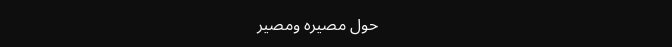حول مصيره ومصير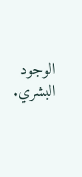الوجود البشري.